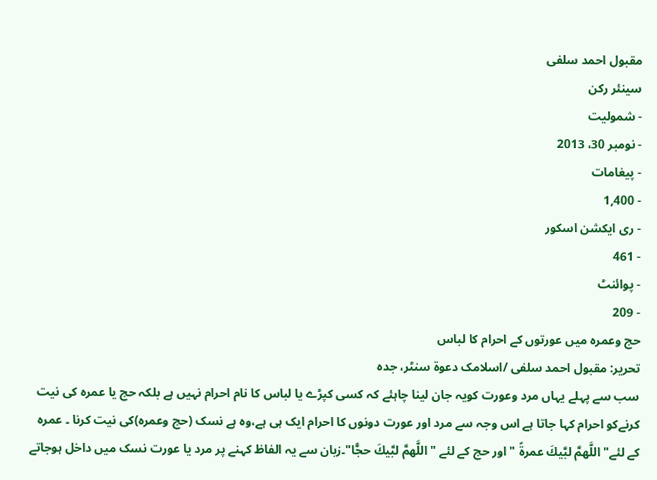مقبول احمد سلفی
سینئر رکن
- شمولیت
- نومبر 30، 2013
- پیغامات
- 1,400
- ری ایکشن اسکور
- 461
- پوائنٹ
- 209
حج وعمرہ میں عورتوں کے احرام کا لباس
تحریر: مقبول احمد سلفی /اسلامک دعوۃ سنٹر، جدہ
سب سے پہلے یہاں مرد وعورت کویہ جان لینا چاہئے کہ کسی کپڑے یا لباس کا نام احرام نہیں ہے بلکہ حج یا عمرہ کی نیت کرنےکو احرام کہا جاتا ہے اس وجہ سے مرد اور عورت دونوں کا احرام ایک ہی ہے،وہ ہے نسک (حج وعمرہ)کی نیت کرنا ۔ عمرہ کے لئے" اللَّهمَّ لبَّيكَ عمرةً "اور حج کے لئے "اللَّهمَّ لبَّيكَ حجًّا"۔زبان سے یہ الفاظ کہنے پر مرد یا عورت نسک میں داخل ہوجاتے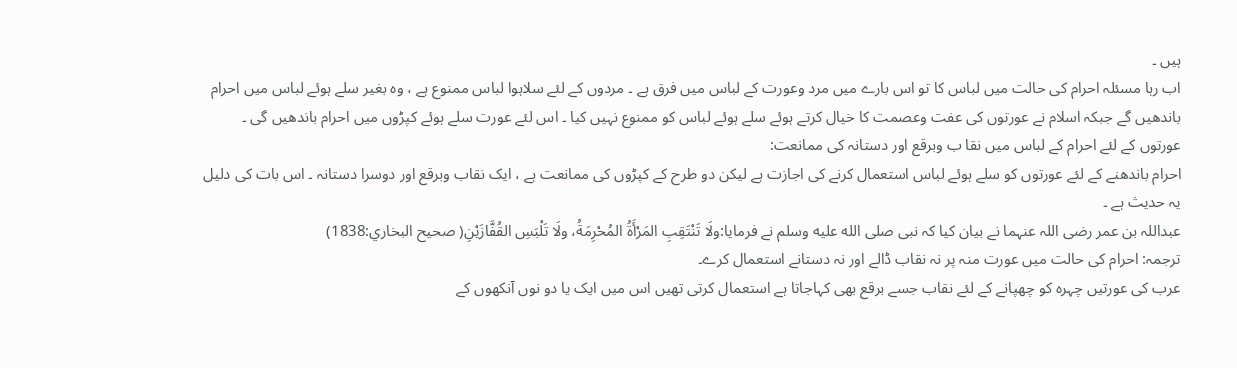ہیں ۔
اب رہا مسئلہ احرام کی حالت میں لباس کا تو اس بارے میں مرد وعورت کے لباس میں فرق ہے ۔ مردوں کے لئے سلاہوا لباس ممنوع ہے ، وہ بغیر سلے ہوئے لباس میں احرام باندھیں گے جبکہ اسلام نے عورتوں کی عفت وعصمت کا خیال کرتے ہوئے سلے ہوئے لباس کو ممنوع نہیں کیا ۔ اس لئے عورت سلے ہوئے کپڑوں میں احرام باندھیں گی ۔
عورتوں کے لئے احرام کے لباس میں نقا ب وبرقع اور دستانہ کی ممانعت:
احرام باندھنے کے لئے عورتوں کو سلے ہوئے لباس استعمال کرنے کی اجازت ہے لیکن دو طرح کے کپڑوں کی ممانعت ہے ، ایک نقاب وبرقع اور دوسرا دستانہ ۔ اس بات کی دلیل یہ حدیث ہے ۔
عبداللہ بن عمر رضی اللہ عنہما نے بیان کیا کہ نبی صلى الله عليه وسلم نے فرمایا:ولَا تَنْتَقِبِ المَرْأَةُ المُحْرِمَةُ، ولَا تَلْبَسِ القُفَّازَيْنِ( صحيح البخاري:1838)
ترجمہ: احرام کی حالت میں عورت منہ پر نہ نقاب ڈالے اور نہ دستانے استعمال کرے۔
عرب کی عورتیں چہرہ کو چھپانے کے لئے نقاب جسے برقع بھی کہاجاتا ہے استعمال کرتی تھیں اس میں ایک یا دو نوں آنکھوں کے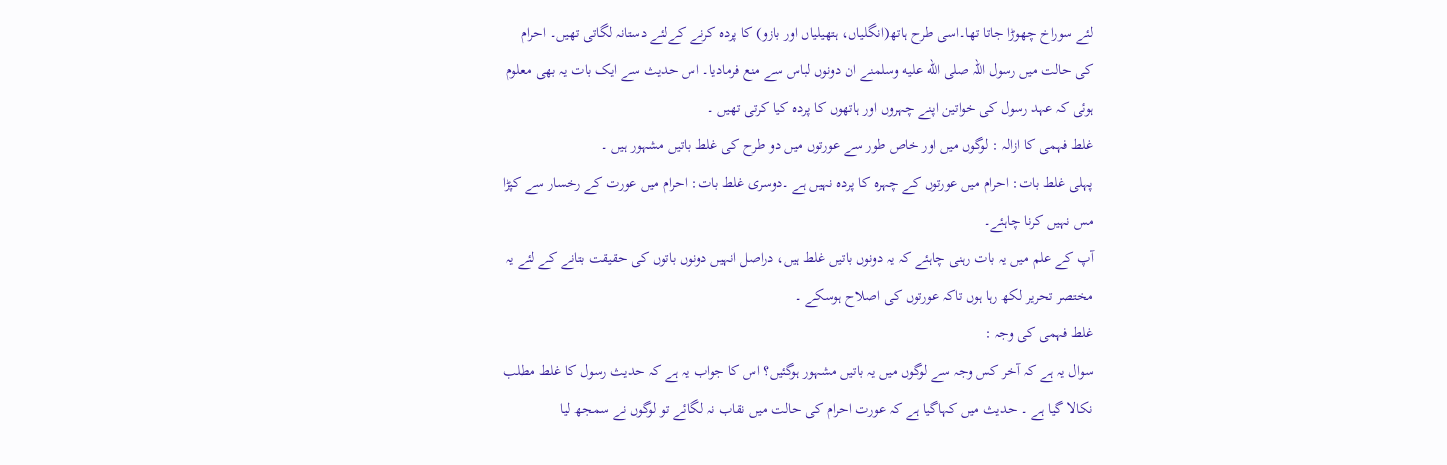لئے سوراخ چھوڑا جاتا تھا۔اسی طرح ہاتھ(انگلیاں، ہتھیلیاں اور بازو) کا پردہ کرنے کےلئے دستانہ لگاتی تھیں۔ احرام کی حالت میں رسول اللہ صلى الله عليه وسلمنے ان دونوں لباس سے منع فرمادیا۔ اس حدیث سے ایک بات یہ بھی معلوم ہوئی کہ عہد رسول کی خواتین اپنے چہروں اور ہاتھوں کا پردہ کیا کرتی تھیں ۔
غلط فہمی کا ازالہ : لوگوں میں اور خاص طور سے عورتوں میں دو طرح کی غلط باتیں مشہور ہیں ۔
پہلی غلط بات: احرام میں عورتوں کے چہرہ کا پردہ نہیں ہے ۔دوسری غلط بات: احرام میں عورت کے رخسار سے کپڑا مس نہیں کرنا چاہئے۔
آپ کے علم میں یہ بات رہنی چاہئے کہ یہ دونوں باتیں غلط ہیں، دراصل انہیں دونوں باتوں کی حقیقت بتانے کے لئے یہ مختصر تحریر لکھ رہا ہوں تاکہ عورتوں کی اصلاح ہوسکے ۔
غلط فہمی کی وجہ :
سوال یہ ہے کہ آخر کس وجہ سے لوگوں میں یہ باتیں مشہور ہوگئیں؟ اس کا جواب یہ ہے کہ حدیث رسول کا غلط مطلب نکالا گیا ہے ۔ حدیث میں کہاگیا ہے کہ عورت احرام کی حالت میں نقاب نہ لگائے تو لوگوں نے سمجھ لیا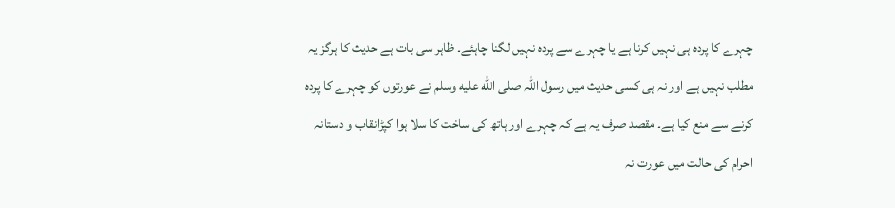چہرے کا پردہ ہی نہیں کرنا ہے یا چہرے سے پردہ نہیں لگنا چاہئے۔ ظاہر سی بات ہے حدیث کا ہرگز یہ مطلب نہیں ہے اور نہ ہی کسی حدیث میں رسول اللہ صلى الله عليه وسلم نے عورتوں کو چہرے کا پردہ کرنے سے منع کیا ہے۔ مقصد صرف یہ ہے کہ چہرے اور ہاتھ کی ساخت کا سلا ہوا کپڑانقاب و دستانہ احرام کی حالت میں عورت نہ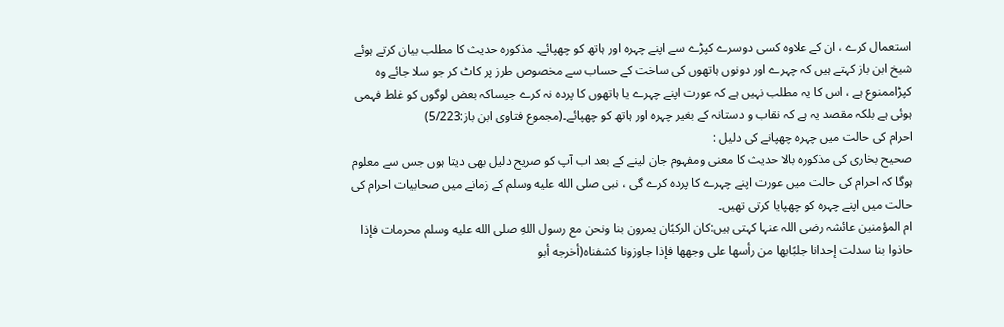استعمال کرے ، ان کے علاوہ کسی دوسرے کپڑے سے اپنے چہرہ اور ہاتھ کو چھپائے۔ مذکورہ حدیث کا مطلب بیان کرتے ہوئے شیخ ابن باز کہتے ہیں کہ چہرے اور دونوں ہاتھوں کی ساخت کے حساب سے مخصوص طرز پر کاٹ کر جو سلا جائے وہ کپڑاممنوع ہے ، اس کا یہ مطلب نہیں ہے کہ عورت اپنے چہرے یا ہاتھوں کا پردہ نہ کرے جیساکہ بعض لوگوں کو غلط فہمی ہوئی ہے بلکہ مقصد یہ ہے کہ نقاب و دستانہ کے بغیر چہرہ اور ہاتھ کو چھپائے۔(مجموع فتاوى ابن باز:5/223)
احرام کی حالت میں چہرہ چھپانے کی دلیل :
صحیح بخاری کی مذکورہ بالا حدیث کا معنی ومفہوم جان لینے کے بعد اب آپ کو صریح دلیل بھی دیتا ہوں جس سے معلوم ہوگا کہ احرام کی حالت میں عورت اپنے چہرے کا پردہ کرے گی ، نبی صلى الله عليه وسلم کے زمانے میں صحابیات احرام کی حالت میں اپنے چہرہ کو چھپایا کرتی تھیں۔
ام المؤمنین عائشہ رضی اللہ عنہا کہتی ہیں:كان الركبًان يمرون بنا ونحن مع رسول اللهِ صلى الله عليه وسلم محرمات فإذا حاذوا بنا سدلت إحدانا جلبًابها من رأسها على وجهها فإذا جاوزونا كشفناه(أخرجه أبو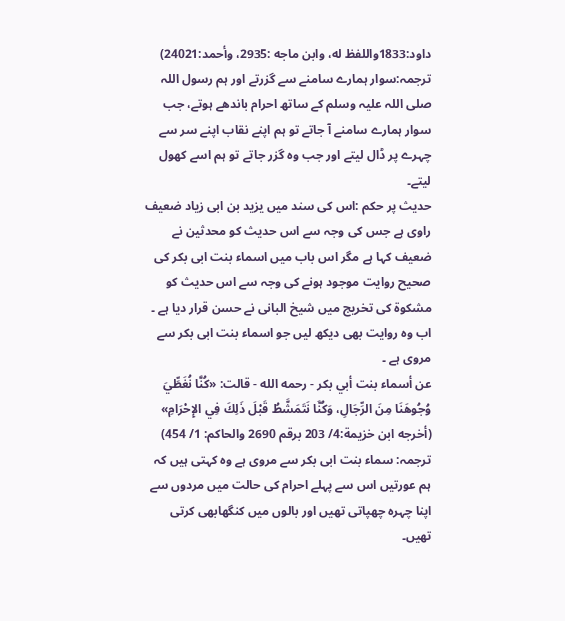داود:1833واللفظ له، وابن ماجه :2935، وأحمد:24021)
ترجمہ:سوار ہمارے سامنے سے گزرتے اور ہم رسول اللہ صلی اللہ علیہ وسلم کے ساتھ احرام باندھے ہوتے، جب سوار ہمارے سامنے آ جاتے تو ہم اپنے نقاب اپنے سر سے چہرے پر ڈال لیتے اور جب وہ گزر جاتے تو ہم اسے کھول لیتے۔
حدیث پر حکم :اس کی سند میں یزید بن ابی زیاد ضعیف راوی ہے جس کی وجہ سے اس حدیث کو محدثین نے ضعیف کہا ہے مگر اس باب میں اسماء بنت ابی بکر کی صحیح روایت موجود ہونے کی وجہ سے اس حدیث کو مشکوۃ کی تخریج میں شیخ البانی نے حسن قرار دیا ہے ۔
اب وہ روایت بھی دیکھ لیں جو اسماء بنت ابی بکر سے مروی ہے ۔
عن أسماء بنت أبي بكر - رحمه الله - قالت: «كُنَّا نُغَطِّيَ وُجُوهَنَا مِنَ الرِّجَالِ، وَكُنَّا نَتَمَشَّطُ قَبْلَ ذَلِكَ فِي الإِحْرَامِ» (أخرجه ابن خزيمة:4/ 203 برقم 2690 والحاكم: 1/ 454)
ترجمہ: سماء بنت ابی بکر سے مروی ہے وہ کہتی ہیں کہ ہم عورتیں اس سے پہلے احرام کی حالت میں مردوں سے اپنا چہرہ چھپاتی تھیں اور بالوں میں کنگھابھی کرتی تھیں۔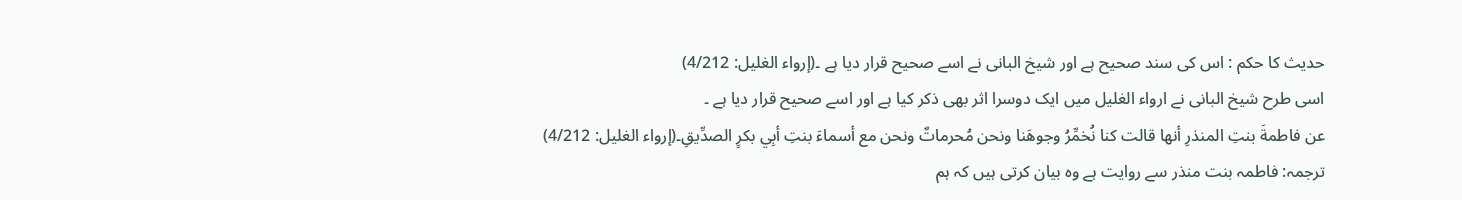حدیث کا حکم : اس کی سند صحیح ہے اور شیخ البانی نے اسے صحیح قرار دیا ہے ۔(إرواء الغليل: 4/212)
اسی طرح شیخ البانی نے ارواء الغلیل میں ایک دوسرا اثر بھی ذکر کیا ہے اور اسے صحیح قرار دیا ہے ۔
عن فاطمةَ بنتِ المنذرِ أنها قالت كنا نُخمِّرُ وجوهَنا ونحن مُحرماتٌ ونحن مع أسماءَ بنتِ أبِي بكرٍ الصدِّيقِ۔(إرواء الغليل: 4/212)
ترجمہ: فاطمہ بنت منذر سے روایت ہے وہ بیان کرتی ہیں کہ ہم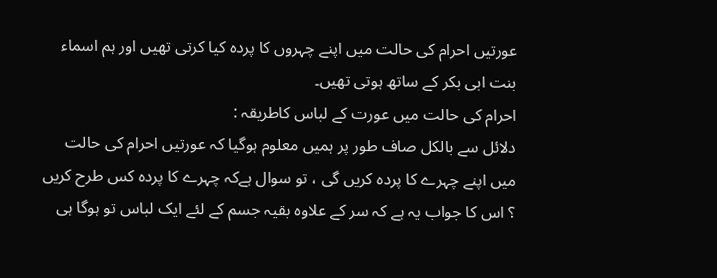عورتیں احرام کی حالت میں اپنے چہروں کا پردہ کیا کرتی تھیں اور ہم اسماء بنت ابی بکر کے ساتھ ہوتی تھیں۔
احرام کی حالت میں عورت کے لباس کاطریقہ :
دلائل سے بالکل صاف طور پر ہمیں معلوم ہوگیا کہ عورتیں احرام کی حالت میں اپنے چہرے کا پردہ کریں گی ، تو سوال ہےکہ چہرے کا پردہ کس طرح کریں ؟ اس کا جواب یہ ہے کہ سر کے علاوہ بقیہ جسم کے لئے ایک لباس تو ہوگا ہی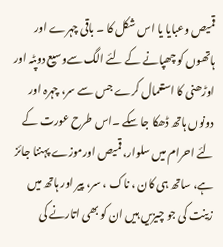قمیص وعبایا یا اس شکل کا ۔ باقی چہرے اور ہاتھوں کو چھپانے کے لئے الگ سےوسیع دوپٹہ اور اوڑھنی کا استعمال کرے جس سے سر، چہرہ اور دونوں ہاتھ ڈھکا جا سکے ۔اس طرح عورت کے لئے احرام میں سلوار، قمیص اورموزے پہننا جائز ہے، ساتھ ہی کان ، ناک ، سر، پیر اور ہاتھ میں زینت کی جو چیزیں ہیں ان کو بھی اتارنے کی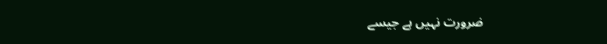ضرورت نہیں ہے جیسے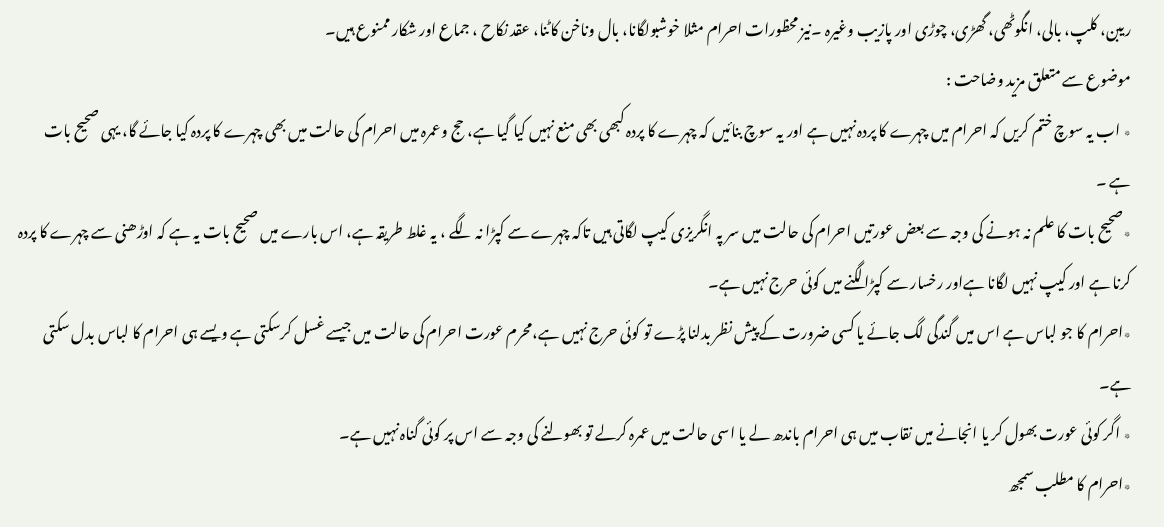ریبن، کلپ، بالی، انگوٹھی، گھڑی، چوڑی اور پازیب وغیرہ ۔نیز محظورات احرام مثلا خوشبولگانا، بال وناخن کاٹنا، عقد نکاح ، جماع اور شکار ممنوع ہیں۔
موضوع سے متعلق مزید وضاحت :
٭ اب یہ سوچ ختم کریں کہ احرام میں چہرے کا پردہ نہیں ہے اور یہ سوچ بنائیں کہ چہرے کا پردہ کبھی بھی منع نہیں کیا گیا ہے، حج وعمرہ میں احرام کی حالت میں بھی چہرے کا پردہ کیا جائے گا، یہی صحیح بات ہے ۔
٭صحیح بات کا علم نہ ہونے کی وجہ سے بعض عورتیں احرام کی حالت میں سر پہ انگریزی کیپ لگاتی ہیں تاکہ چہرے سے کپڑا نہ لگے ، یہ غلط طریقہ ہے، اس بارے میں صحیح بات یہ ہے کہ اوڑھنی سے چہرے کا پردہ کرنا ہے اور کیپ نہیں لگانا ہےاور رخسار سے کپڑا لگنے میں کوئی حرج نہیں ہے۔
٭احرام کا جو لباس ہے اس میں گندگی لگ جائے یا کسی ضرورت کے پیش نظر بدلنا پڑے تو کوئی حرج نہیں ہے،محرم عورت احرام کی حالت میں جیسے غسل کرسکتی ہے ویسے ہی احرام کا لباس بدل سکتی ہے۔
٭ اگر کوئی عورت بھول کر یا انجانے میں نقاب میں ہی احرام باندھ لے یا اسی حالت میں عمرہ کرلے تو بھولنے کی وجہ سے اس پر کوئی گناہ نہیں ہے۔
٭احرام کا مطلب سمجھ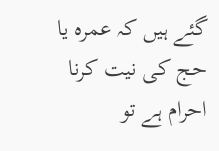گئے ہیں کہ عمرہ یا حج کی نیت کرنا احرام ہے تو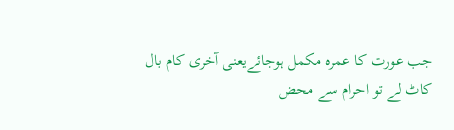جب عورت کا عمرہ مکمل ہوجائےیعنی آخری کام بال کاٹ لے تو احرام سے محض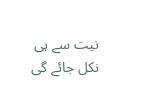نیت سے ہی نکل جائے گی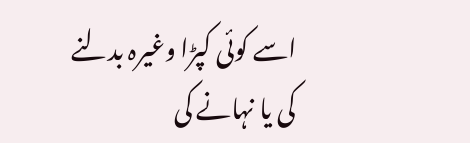اسے کوئی کپڑا وغیرہ بدلنے کی یا نہانے کی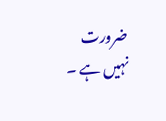ضرورت نہیں ہے ۔